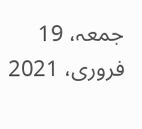جمعہ، 19 فروری، 2021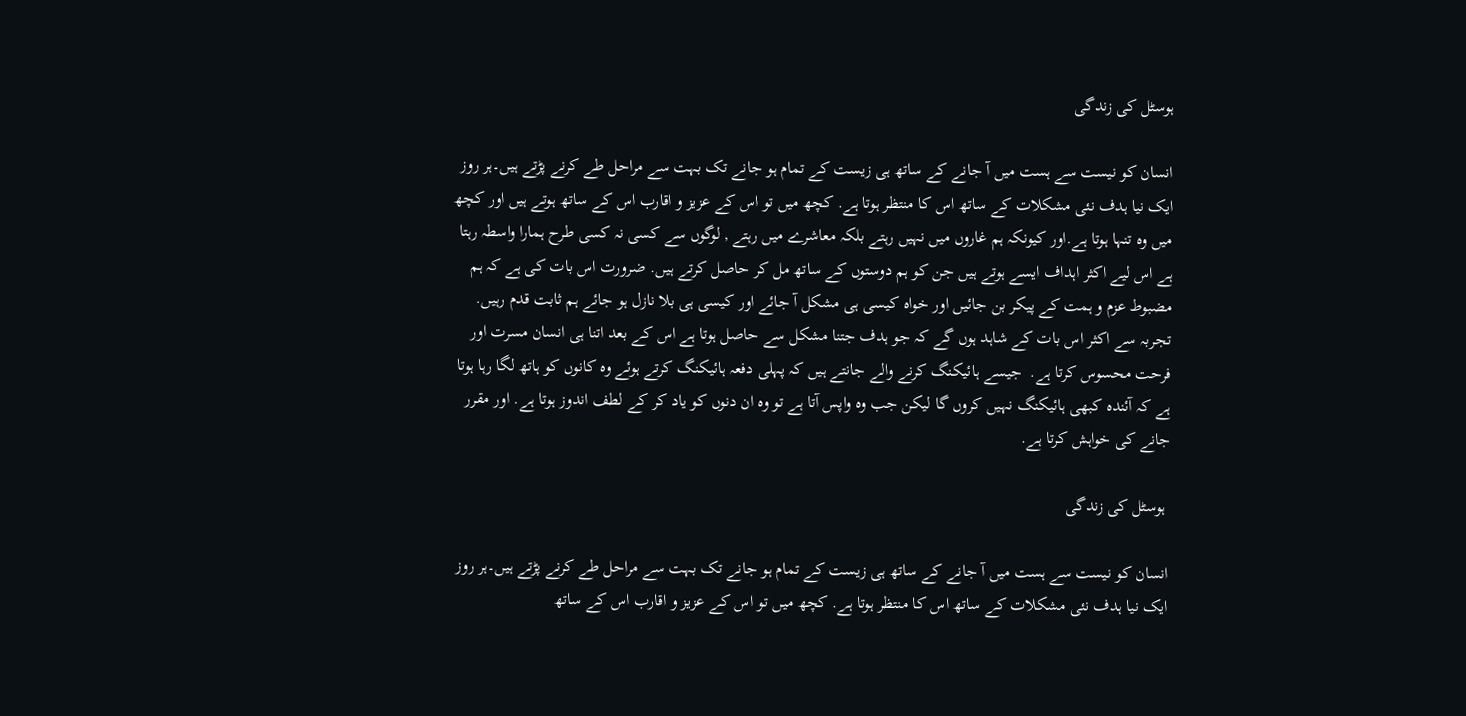ہوسٹل کی زندگی

انسان کو نیست سے ہست میں آ جانے کے ساتھ ہی زیست کے تمام ہو جانے تک بہت سے مراحل طے کرنے پڑتے ہیں۔ہر روز ایک نیا ہدف نئی مشکلات کے ساتھ اس کا منتظر ہوتا ہے. کچھ میں تو اس کے عزیز و اقارب اس کے ساتھ ہوتے ہیں اور کچھ میں وہ تنہا ہوتا ہے.اور کیونکہ ہم غاروں میں نہیں رہتے بلکہ معاشرے میں رہتے , لوگوں سے کسی نہ کسی طرح ہمارا واسطہ رہتا ہے اس لیے اکثر اہداف ایسے ہوتے ہیں جن کو ہم دوستوں کے ساتھ مل کر حاصل کرتے ہیں. ضرورت اس بات کی ہے کہ ہم مضبوط عزم و ہمت کے پیکر بن جائیں اور خواہ کیسی ہی مشکل آ جائے اور کیسی ہی بلا نازل ہو جائے ہم ثابت قدم رہیں. تجربہ سے اکثر اس بات کے شاہد ہوں گے کہ جو ہدف جتنا مشکل سے حاصل ہوتا ہے اس کے بعد اتنا ہی انسان مسرت اور فرحت محسوس کرتا ہے.  جیسے ہائیکنگ کرنے والے جانتے ہیں کہ پہلی دفعہ ہائیکنگ کرتے ہوئے وہ کانوں کو ہاتھ لگا رہا ہوتا ہے کہ آئندہ کبھی ہائیکنگ نہیں کروں گا لیکن جب وہ واپس آتا ہے تو وہ ان دنوں کو یاد کر کے لطف اندوز ہوتا ہے. اور مقرر جانے کی خواہش کرتا ہے.

 ہوسٹل کی زندگی

انسان کو نیست سے ہست میں آ جانے کے ساتھ ہی زیست کے تمام ہو جانے تک بہت سے مراحل طے کرنے پڑتے ہیں۔ہر روز ایک نیا ہدف نئی مشکلات کے ساتھ اس کا منتظر ہوتا ہے. کچھ میں تو اس کے عزیز و اقارب اس کے ساتھ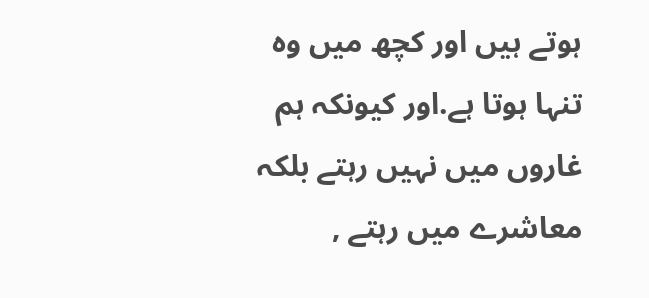ہوتے ہیں اور کچھ میں وہ تنہا ہوتا ہے.اور کیونکہ ہم غاروں میں نہیں رہتے بلکہ معاشرے میں رہتے ,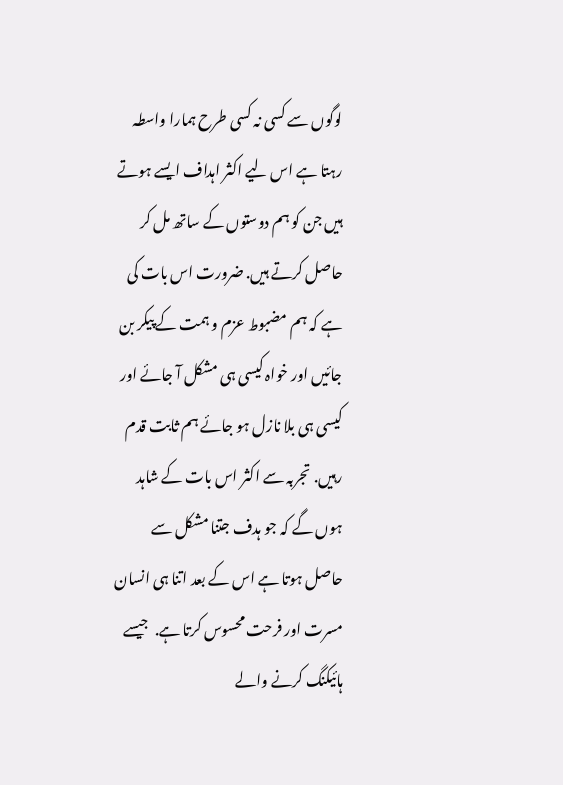لوگوں سے کسی نہ کسی طرح ہمارا واسطہ رہتا ہے اس لیے اکثر اہداف ایسے ہوتے ہیں جن کو ہم دوستوں کے ساتھ مل کر حاصل کرتے ہیں. ضرورت اس بات کی ہے کہ ہم مضبوط عزم و ہمت کے پیکر بن جائیں اور خواہ کیسی ہی مشکل آ جائے اور کیسی ہی بلا نازل ہو جائے ہم ثابت قدم رہیں. تجربہ سے اکثر اس بات کے شاہد ہوں گے کہ جو ہدف جتنا مشکل سے حاصل ہوتا ہے اس کے بعد اتنا ہی انسان مسرت اور فرحت محسوس کرتا ہے.  جیسے ہائیکنگ کرنے والے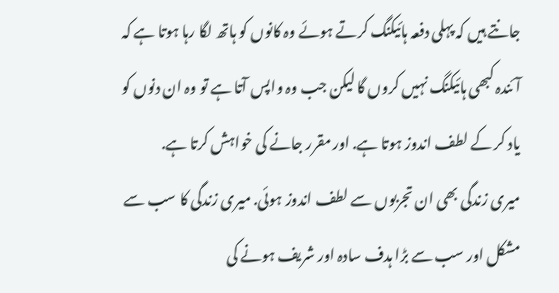جانتے ہیں کہ پہلی دفعہ ہائیکنگ کرتے ہوئے وہ کانوں کو ہاتھ لگا رہا ہوتا ہے کہ آئندہ کبھی ہائیکنگ نہیں کروں گا لیکن جب وہ واپس آتا ہے تو وہ ان دنوں کو یاد کر کے لطف اندوز ہوتا ہے. اور مقرر جانے کی خواہش کرتا ہے.
میری زندگی بھی ان تجربوں سے لطف اندوز ہوئی. میری زندگی کا سب سے مشکل اور سب سے بڑا ہدف سادہ اور شریف ہونے کی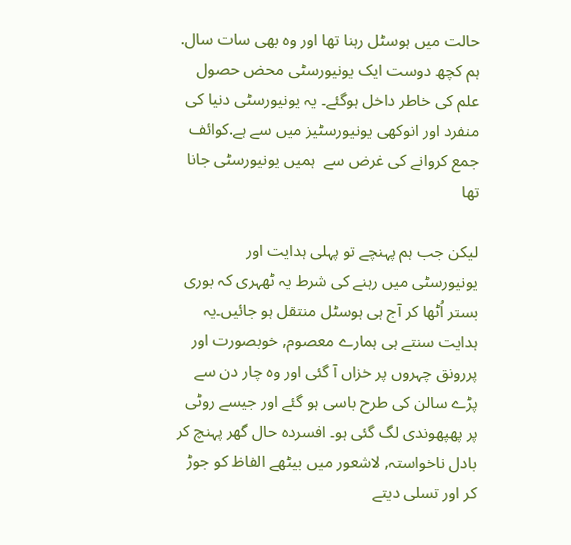حالت میں ہوسٹل رہنا تھا اور وہ بھی سات سال. ہم کچھ دوست ایک یونیورسٹی محض حصول علم کی خاطر داخل ہوگئے۔ یہ یونیورسٹی دنیا کی منفرد اور انوکھی یونیورسٹیز میں سے ہے.کوائف جمع کروانے کی غرض سے  ہمیں یونیورسٹی جانا تھا

لیکن جب ہم پہنچے تو پہلی ہدایت اور یونیورسٹی میں رہنے کی شرط یہ ٹھہری کہ بوری بستر اُٹھا کر آج ہی ہوسٹل منتقل ہو جائیں۔یہ ہدایت سنتے ہی ہمارے معصوم, خوبصورت اور پررونق چہروں پر خزاں آ گئی اور وہ چار دن سے پڑے سالن کی طرح باسی ہو گئے اور جیسے روٹی پر پھپھوندی لگ گئی ہو۔ افسردہ حال گھر پہنچ کر بادل ناخواستہ, لاشعور میں بیٹھے الفاظ کو جوڑ کر اور تسلی دیتے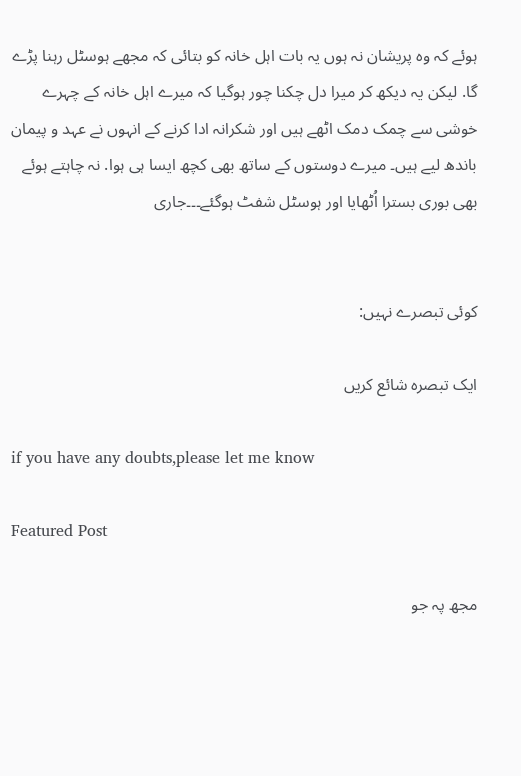ہوئے کہ وہ پریشان نہ ہوں یہ بات اہل خانہ کو بتائی کہ مجھے ہوسٹل رہنا پڑے گا. لیکن یہ دیکھ کر میرا دل چکنا چور ہوگیا کہ میرے اہل خانہ کے چہرے خوشی سے چمک دمک اٹھے ہیں اور شکرانہ ادا کرنے کے انہوں نے عہد و پیمان باندھ لیے ہیں۔ میرے دوستوں کے ساتھ بھی کچھ ایسا ہی ہوا. نہ چاہتے ہوئے بھی بوری بسترا اُٹھایا اور ہوسٹل شفٹ ہوگئے۔۔۔جاری


کوئی تبصرے نہیں:

ایک تبصرہ شائع کریں

if you have any doubts,please let me know

Featured Post

مجھ پہ جو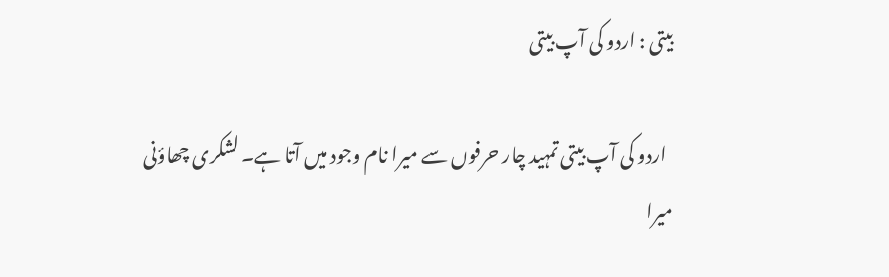بیتی : اردو کی آپ بیتی

  اردو کی آپ بیتی تمہید چار حرفوں سے میرا نام وجود میں آتا ہے۔ لشکری چھاؤنی میرا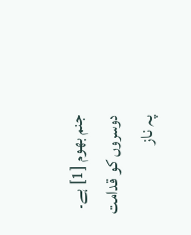جنم بھوم [1] ہے۔ دوسروں کو قدامت پہ ناز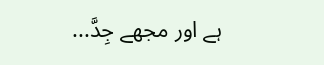ہے اور مجھے جِدَّ...